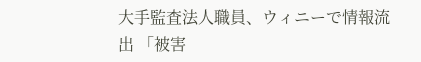大手監査法人職員、ウィニーで情報流出 「被害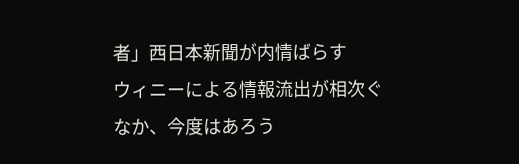者」西日本新聞が内情ばらす
ウィニーによる情報流出が相次ぐなか、今度はあろう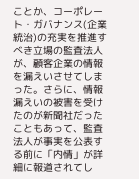ことか、コーポレート・ガバナンス(企業統治)の充実を推進すべき立場の監査法人が、顧客企業の情報を漏えいさせてしまった。さらに、情報漏えいの被害を受けたのが新聞社だったこともあって、監査法人が事実を公表する前に「内情」が詳細に報道されてし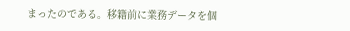まったのである。移籍前に業務データを個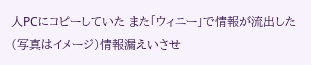人PCにコピーしていた また「ウィニー」で情報が流出した(写真はイメージ)情報漏えいさせ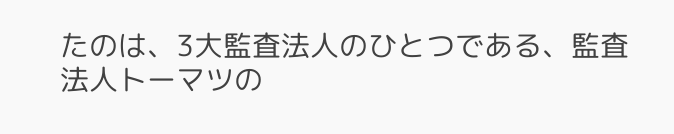たのは、3大監査法人のひとつである、監査法人トーマツの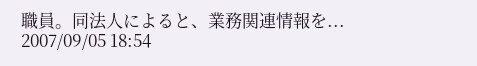職員。同法人によると、業務関連情報を...
2007/09/05 18:54